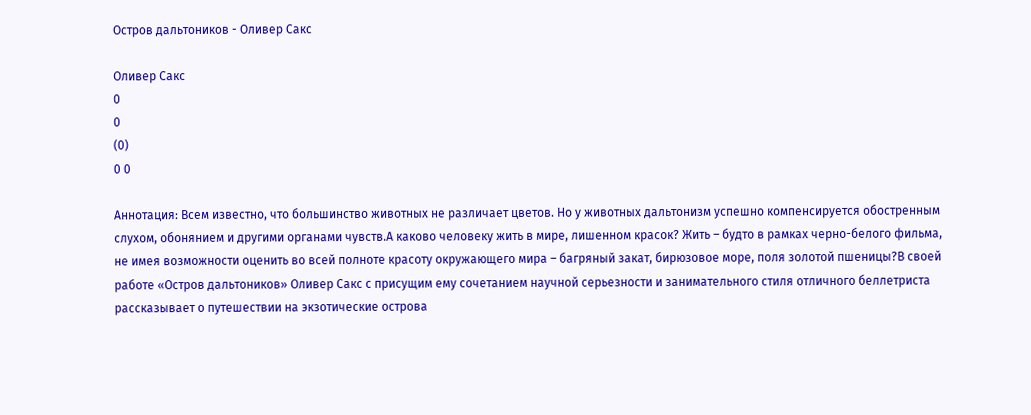Остров дальтоников - Оливер Сакс

Оливер Сакс
0
0
(0)
0 0

Аннотация: Всем известно, что большинство животных не различает цветов. Но у животных дальтонизм успешно компенсируется обостренным слухом, обонянием и другими органами чувств.А каково человеку жить в мире, лишенном красок? Жить – будто в рамках черно-белого фильма, не имея возможности оценить во всей полноте красоту окружающего мира – багряный закат, бирюзовое море, поля золотой пшеницы?В своей работе «Остров дальтоников» Оливер Сакс с присущим ему сочетанием научной серьезности и занимательного стиля отличного беллетриста рассказывает о путешествии на экзотические острова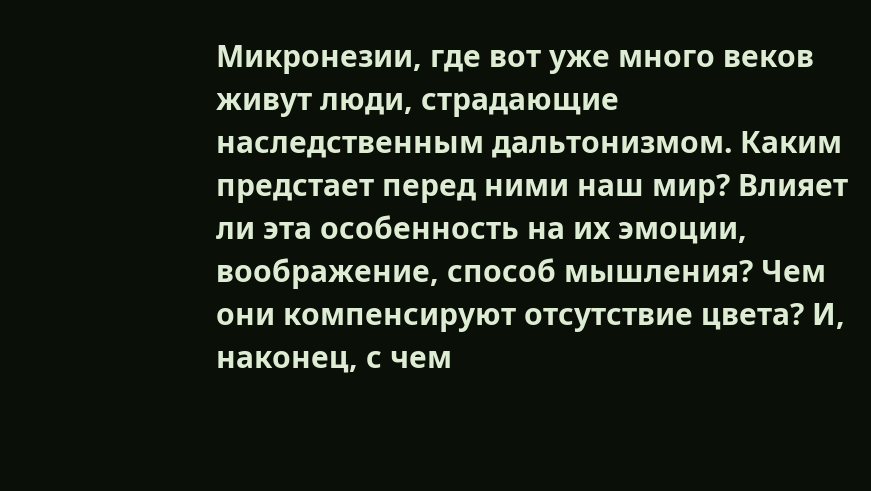Микронезии, где вот уже много веков живут люди, страдающие наследственным дальтонизмом. Каким предстает перед ними наш мир? Влияет ли эта особенность на их эмоции, воображение, способ мышления? Чем они компенсируют отсутствие цвета? И, наконец, с чем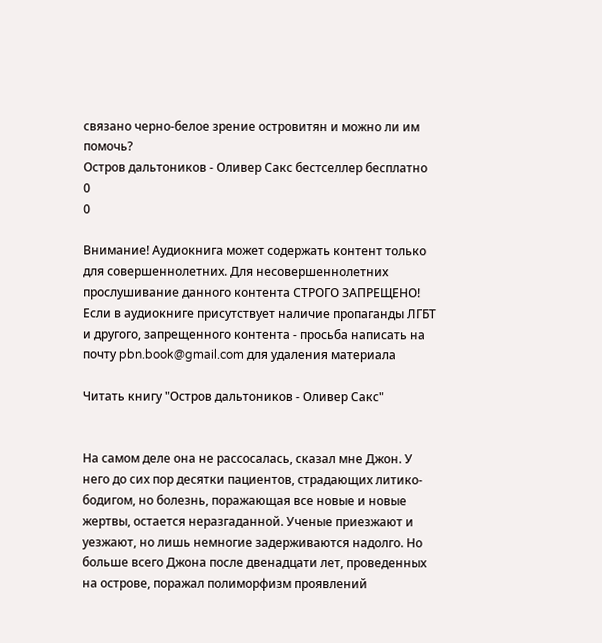связано черно-белое зрение островитян и можно ли им помочь?
Остров дальтоников - Оливер Сакс бестселлер бесплатно
0
0

Внимание! Аудиокнига может содержать контент только для совершеннолетних. Для несовершеннолетних прослушивание данного контента СТРОГО ЗАПРЕЩЕНО! Если в аудиокниге присутствует наличие пропаганды ЛГБТ и другого, запрещенного контента - просьба написать на почту pbn.book@gmail.com для удаления материала

Читать книгу "Остров дальтоников - Оливер Сакс"


На самом деле она не рассосалась, сказал мне Джон. У него до сих пор десятки пациентов, страдающих литико-бодигом, но болезнь, поражающая все новые и новые жертвы, остается неразгаданной. Ученые приезжают и уезжают, но лишь немногие задерживаются надолго. Но больше всего Джона после двенадцати лет, проведенных на острове, поражал полиморфизм проявлений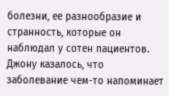болезни, ее разнообразие и странность, которые он наблюдал у сотен пациентов. Джону казалось, что заболевание чем-то напоминает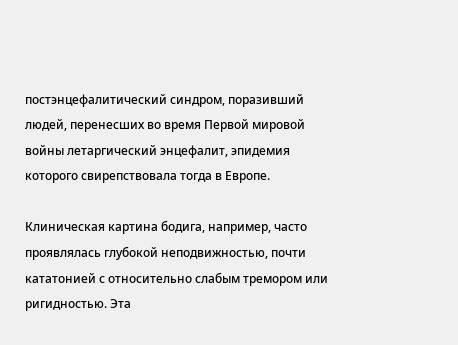постэнцефалитический синдром, поразивший людей, перенесших во время Первой мировой войны летаргический энцефалит, эпидемия которого свирепствовала тогда в Европе.

Клиническая картина бодига, например, часто проявлялась глубокой неподвижностью, почти кататонией с относительно слабым тремором или ригидностью. Эта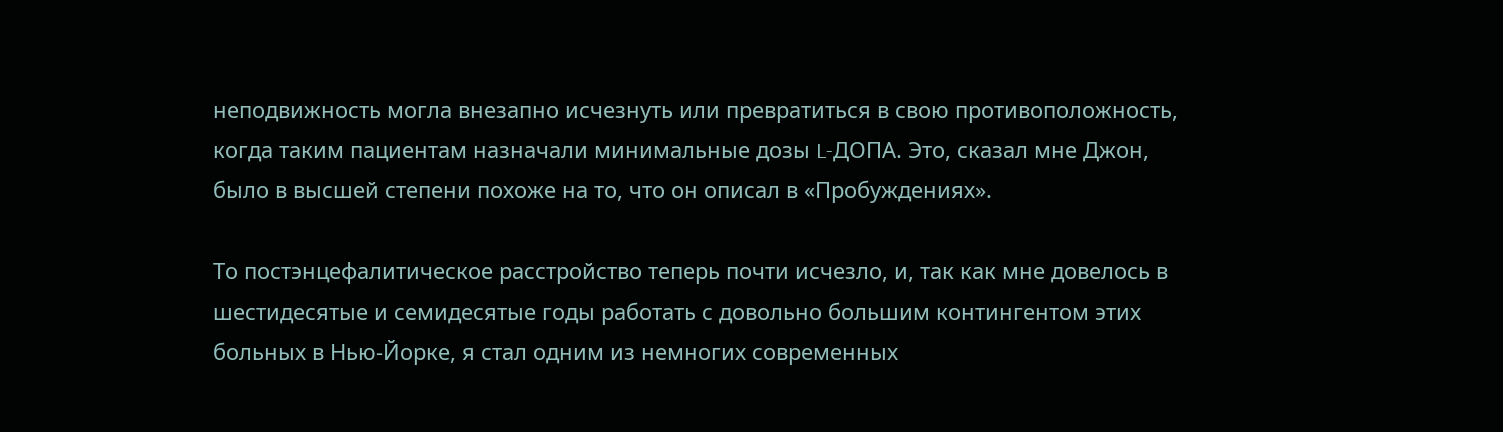неподвижность могла внезапно исчезнуть или превратиться в свою противоположность, когда таким пациентам назначали минимальные дозы L-ДОПА. Это, сказал мне Джон, было в высшей степени похоже на то, что он описал в «Пробуждениях».

То постэнцефалитическое расстройство теперь почти исчезло, и, так как мне довелось в шестидесятые и семидесятые годы работать с довольно большим контингентом этих больных в Нью-Йорке, я стал одним из немногих современных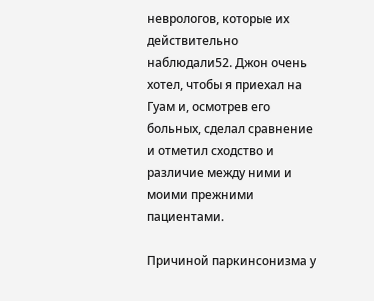неврологов, которые их действительно наблюдали52. Джон очень хотел, чтобы я приехал на Гуам и, осмотрев его больных, сделал сравнение и отметил сходство и различие между ними и моими прежними пациентами.

Причиной паркинсонизма у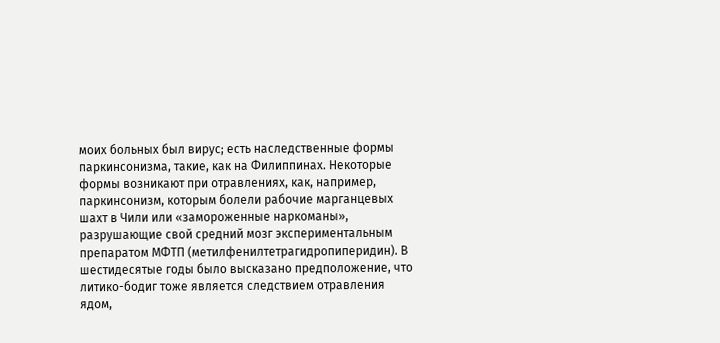моих больных был вирус; есть наследственные формы паркинсонизма, такие, как на Филиппинах. Некоторые формы возникают при отравлениях, как, например, паркинсонизм, которым болели рабочие марганцевых шахт в Чили или «замороженные наркоманы», разрушающие свой средний мозг экспериментальным препаратом МФТП (метилфенилтетрагидропиперидин). В шестидесятые годы было высказано предположение, что литико-бодиг тоже является следствием отравления ядом,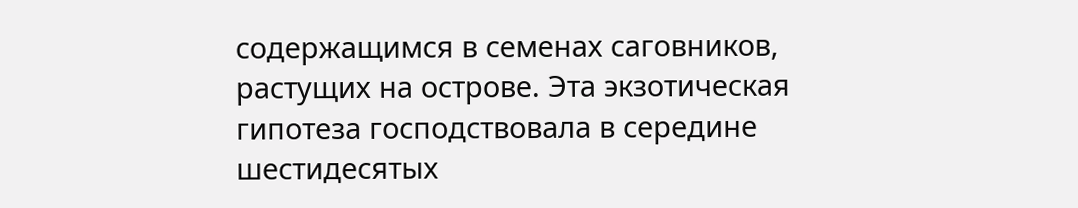содержащимся в семенах саговников, растущих на острове. Эта экзотическая гипотеза господствовала в середине шестидесятых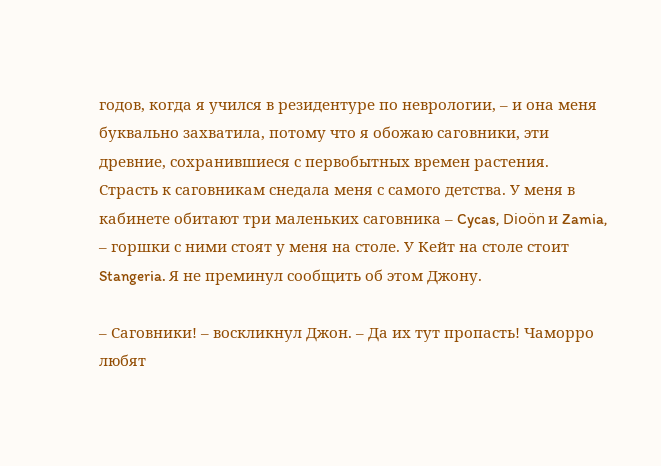годов, когда я учился в резидентуре по неврологии, – и она меня буквально захватила, потому что я обожаю саговники, эти древние, сохранившиеся с первобытных времен растения. Страсть к саговникам снедала меня с самого детства. У меня в кабинете обитают три маленьких саговника – Cycas, Dioön и Zamia, – горшки с ними стоят у меня на столе. У Кейт на столе стоит Stangeria. Я не преминул сообщить об этом Джону.

– Саговники! – воскликнул Джон. – Да их тут пропасть! Чаморро любят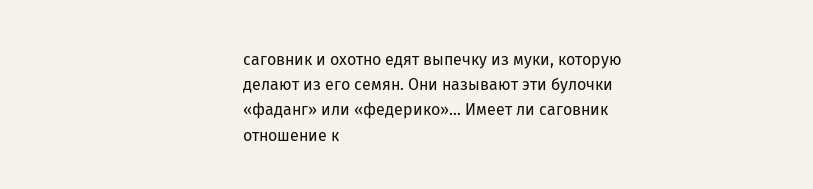саговник и охотно едят выпечку из муки, которую делают из его семян. Они называют эти булочки «фаданг» или «федерико»… Имеет ли саговник отношение к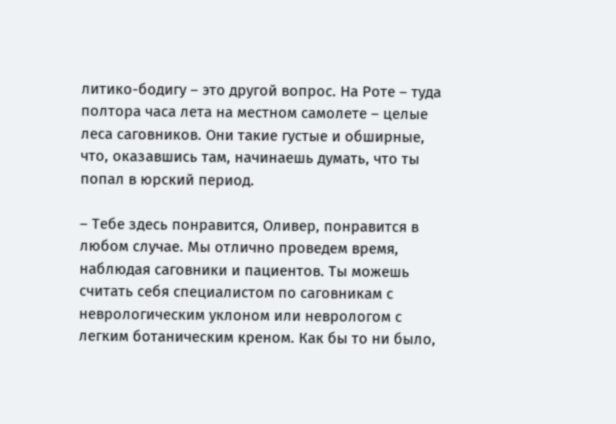литико-бодигу – это другой вопрос. На Роте – туда полтора часа лета на местном самолете – целые леса саговников. Они такие густые и обширные, что, оказавшись там, начинаешь думать, что ты попал в юрский период.

– Тебе здесь понравится, Оливер, понравится в любом случае. Мы отлично проведем время, наблюдая саговники и пациентов. Ты можешь считать себя специалистом по саговникам с неврологическим уклоном или неврологом с легким ботаническим креном. Как бы то ни было,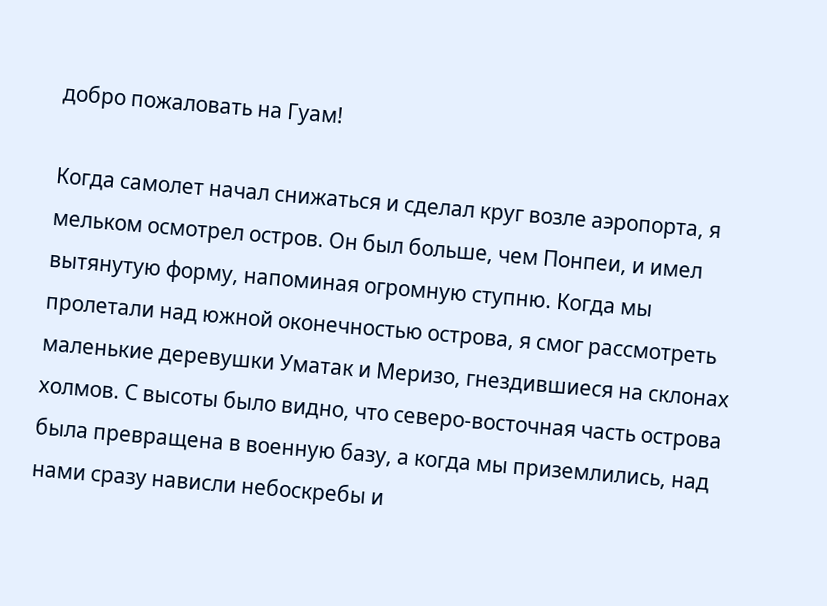добро пожаловать на Гуам!

Когда самолет начал снижаться и сделал круг возле аэропорта, я мельком осмотрел остров. Он был больше, чем Понпеи, и имел вытянутую форму, напоминая огромную ступню. Когда мы пролетали над южной оконечностью острова, я смог рассмотреть маленькие деревушки Уматак и Меризо, гнездившиеся на склонах холмов. С высоты было видно, что северо-восточная часть острова была превращена в военную базу, а когда мы приземлились, над нами сразу нависли небоскребы и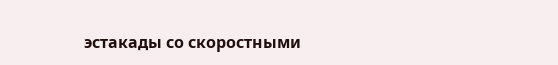эстакады со скоростными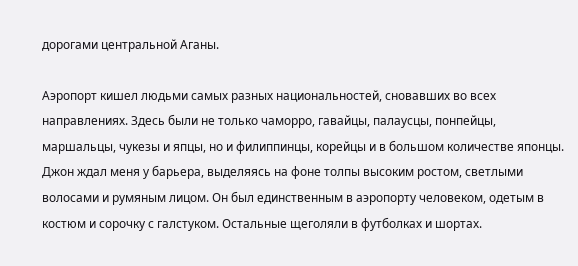дорогами центральной Аганы.

Аэропорт кишел людьми самых разных национальностей, сновавших во всех направлениях. Здесь были не только чаморро, гавайцы, палаусцы, понпейцы, маршальцы, чукезы и япцы, но и филиппинцы, корейцы и в большом количестве японцы. Джон ждал меня у барьера, выделяясь на фоне толпы высоким ростом, светлыми волосами и румяным лицом. Он был единственным в аэропорту человеком, одетым в костюм и сорочку с галстуком. Остальные щеголяли в футболках и шортах.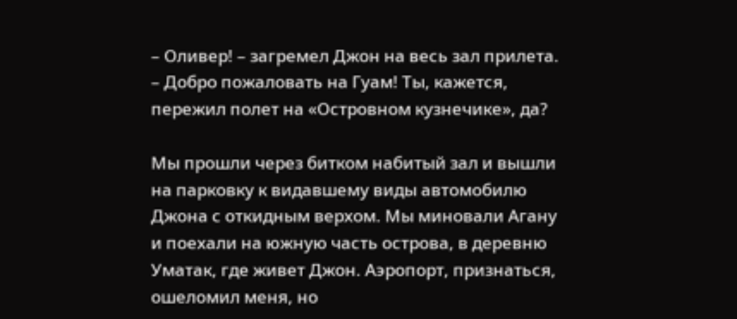– Оливер! – загремел Джон на весь зал прилета. – Добро пожаловать на Гуам! Ты, кажется, пережил полет на «Островном кузнечике», да?

Мы прошли через битком набитый зал и вышли на парковку к видавшему виды автомобилю Джона с откидным верхом. Мы миновали Агану и поехали на южную часть острова, в деревню Уматак, где живет Джон. Аэропорт, признаться, ошеломил меня, но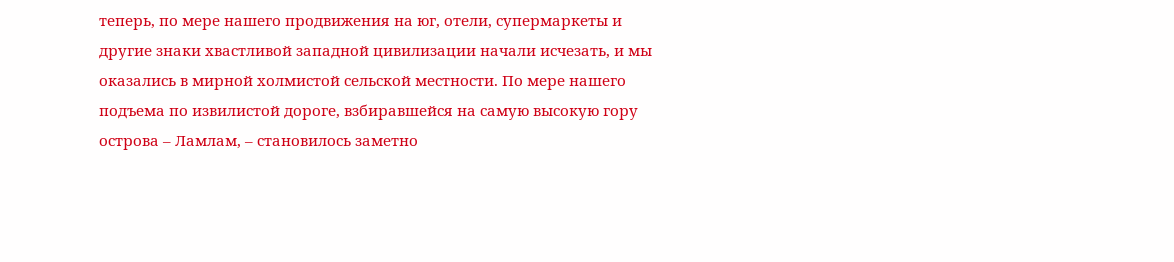теперь, по мере нашего продвижения на юг, отели, супермаркеты и другие знаки хвастливой западной цивилизации начали исчезать, и мы оказались в мирной холмистой сельской местности. По мере нашего подъема по извилистой дороге, взбиравшейся на самую высокую гору острова – Ламлам, – становилось заметно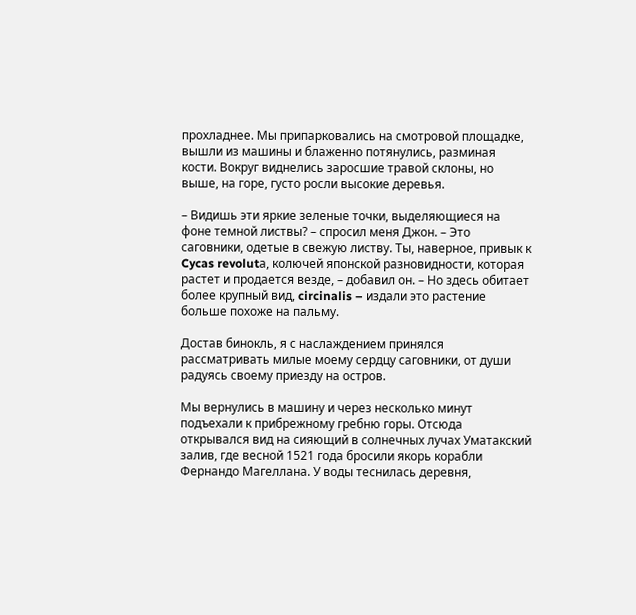прохладнее. Мы припарковались на смотровой площадке, вышли из машины и блаженно потянулись, разминая кости. Вокруг виднелись заросшие травой склоны, но выше, на горе, густо росли высокие деревья.

– Видишь эти яркие зеленые точки, выделяющиеся на фоне темной листвы? – спросил меня Джон. – Это саговники, одетые в свежую листву. Ты, наверное, привык к Cycas revolutа, колючей японской разновидности, которая растет и продается везде, – добавил он. – Но здесь обитает более крупный вид, circinalis – издали это растение больше похоже на пальму.

Достав бинокль, я с наслаждением принялся рассматривать милые моему сердцу саговники, от души радуясь своему приезду на остров.

Мы вернулись в машину и через несколько минут подъехали к прибрежному гребню горы. Отсюда открывался вид на сияющий в солнечных лучах Уматакский залив, где весной 1521 года бросили якорь корабли Фернандо Магеллана. У воды теснилась деревня,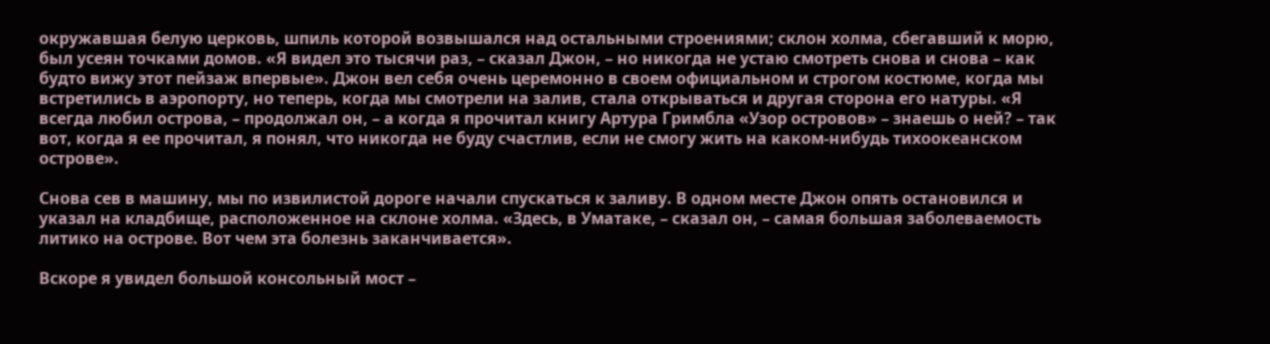окружавшая белую церковь, шпиль которой возвышался над остальными строениями; склон холма, сбегавший к морю, был усеян точками домов. «Я видел это тысячи раз, – сказал Джон, – но никогда не устаю смотреть снова и снова – как будто вижу этот пейзаж впервые». Джон вел себя очень церемонно в своем официальном и строгом костюме, когда мы встретились в аэропорту, но теперь, когда мы смотрели на залив, стала открываться и другая сторона его натуры. «Я всегда любил острова, – продолжал он, – а когда я прочитал книгу Артура Гримбла «Узор островов» – знаешь о ней? – так вот, когда я ее прочитал, я понял, что никогда не буду счастлив, если не смогу жить на каком-нибудь тихоокеанском острове».

Снова сев в машину, мы по извилистой дороге начали спускаться к заливу. В одном месте Джон опять остановился и указал на кладбище, расположенное на склоне холма. «Здесь, в Уматаке, – сказал он, – самая большая заболеваемость литико на острове. Вот чем эта болезнь заканчивается».

Вскоре я увидел большой консольный мост –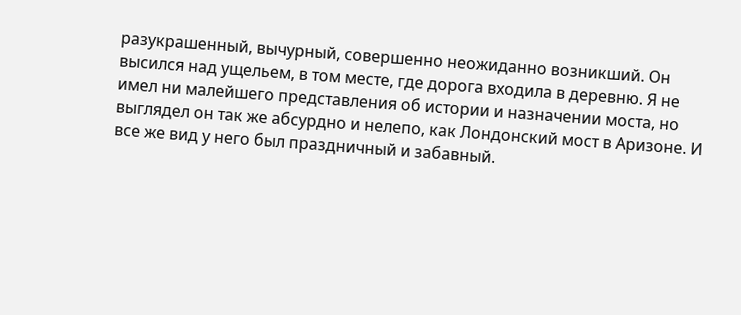разукрашенный, вычурный, совершенно неожиданно возникший. Он высился над ущельем, в том месте, где дорога входила в деревню. Я не имел ни малейшего представления об истории и назначении моста, но выглядел он так же абсурдно и нелепо, как Лондонский мост в Аризоне. И все же вид у него был праздничный и забавный.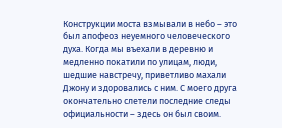Конструкции моста взмывали в небо – это был апофеоз неуемного человеческого духа. Когда мы въехали в деревню и медленно покатили по улицам, люди, шедшие навстречу, приветливо махали Джону и здоровались с ним. С моего друга окончательно слетели последние следы официальности – здесь он был своим.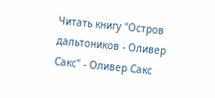Читать книгу "Остров дальтоников - Оливер Сакс" - Оливер Сакс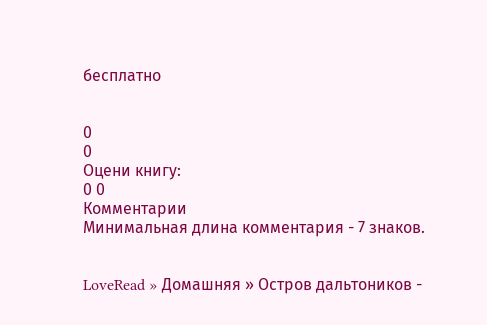бесплатно


0
0
Оцени книгу:
0 0
Комментарии
Минимальная длина комментария - 7 знаков.


LoveRead » Домашняя » Остров дальтоников -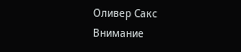Оливер Сакс
Внимание